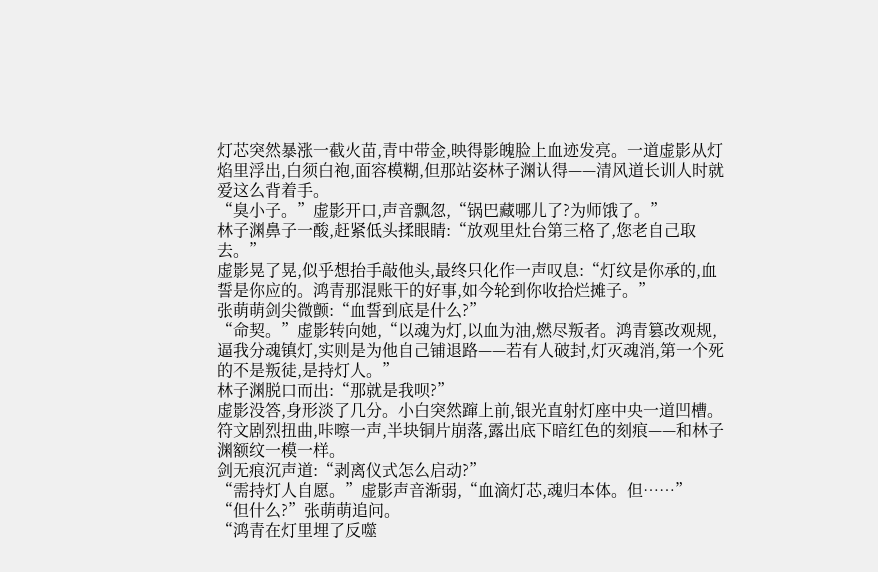灯芯突然暴涨一截火苗,青中带金,映得影魄脸上血迹发亮。一道虚影从灯焰里浮出,白须白袍,面容模糊,但那站姿林子渊认得——清风道长训人时就爱这么背着手。
“臭小子。”虚影开口,声音飘忽,“锅巴藏哪儿了?为师饿了。”
林子渊鼻子一酸,赶紧低头揉眼睛:“放观里灶台第三格了,您老自己取去。”
虚影晃了晃,似乎想抬手敲他头,最终只化作一声叹息:“灯纹是你承的,血誓是你应的。鸿青那混账干的好事,如今轮到你收拾烂摊子。”
张萌萌剑尖微颤:“血誓到底是什么?”
“命契。”虚影转向她,“以魂为灯,以血为油,燃尽叛者。鸿青篡改观规,逼我分魂镇灯,实则是为他自己铺退路——若有人破封,灯灭魂消,第一个死的不是叛徒,是持灯人。”
林子渊脱口而出:“那就是我呗?”
虚影没答,身形淡了几分。小白突然蹿上前,银光直射灯座中央一道凹槽。符文剧烈扭曲,咔嚓一声,半块铜片崩落,露出底下暗红色的刻痕——和林子渊额纹一模一样。
剑无痕沉声道:“剥离仪式怎么启动?”
“需持灯人自愿。”虚影声音渐弱,“血滴灯芯,魂归本体。但……”
“但什么?”张萌萌追问。
“鸿青在灯里埋了反噬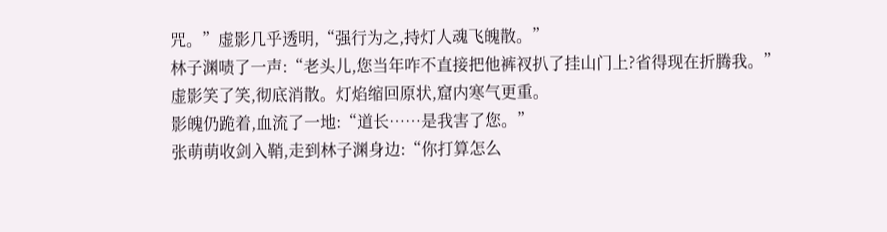咒。”虚影几乎透明,“强行为之,持灯人魂飞魄散。”
林子渊啧了一声:“老头儿,您当年咋不直接把他裤衩扒了挂山门上?省得现在折腾我。”
虚影笑了笑,彻底消散。灯焰缩回原状,窟内寒气更重。
影魄仍跪着,血流了一地:“道长……是我害了您。”
张萌萌收剑入鞘,走到林子渊身边:“你打算怎么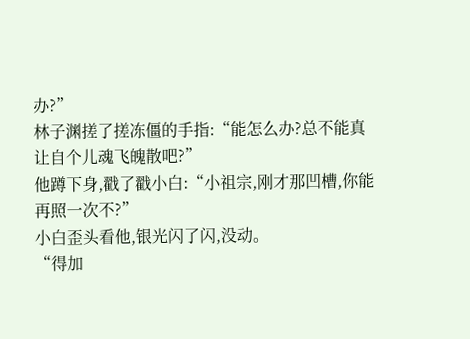办?”
林子渊搓了搓冻僵的手指:“能怎么办?总不能真让自个儿魂飞魄散吧?”
他蹲下身,戳了戳小白:“小祖宗,刚才那凹槽,你能再照一次不?”
小白歪头看他,银光闪了闪,没动。
“得加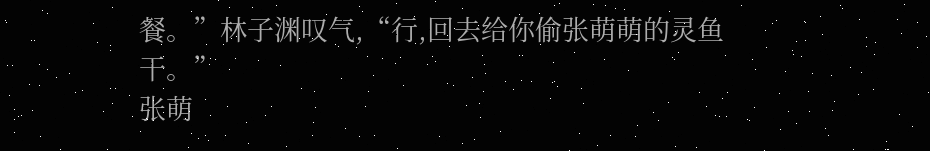餐。”林子渊叹气,“行,回去给你偷张萌萌的灵鱼干。”
张萌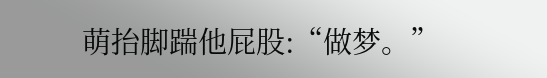萌抬脚踹他屁股:“做梦。”